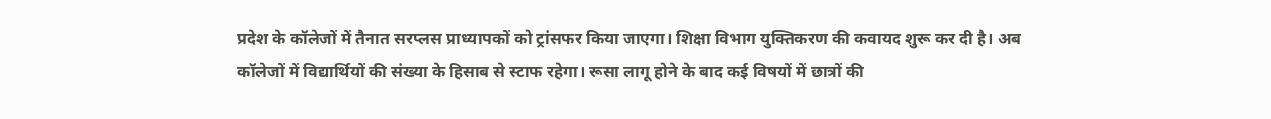प्रदेश के कॉलेजों में तैनात सरप्लस प्राध्यापकों को ट्रांसफर किया जाएगा। शिक्षा विभाग युक्तिकरण की कवायद शुरू कर दी है। अब कॉलेजों में विद्यार्थियों की संख्या के हिसाब से स्टाफ रहेगा। रूसा लागू होने के बाद कई विषयों में छात्रों की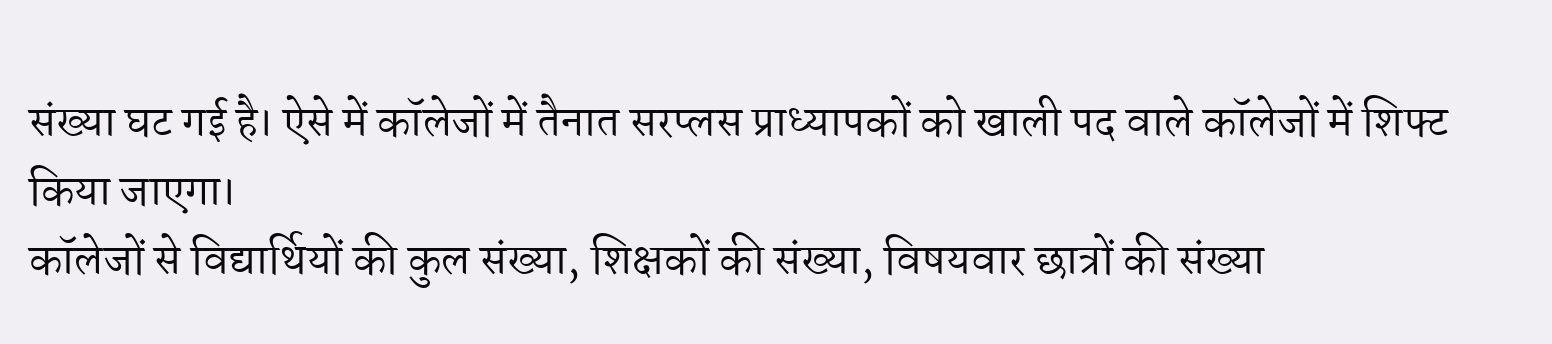संख्या घट गई है। ऐसे में कॉलेजों में तैनात सरप्लस प्राध्यापकों को खाली पद वाले कॉलेजों में शिफ्ट किया जाएगा।
कॉलेजों से विद्यार्थियों की कुल संख्या, शिक्षकों की संख्या, विषयवार छात्रों की संख्या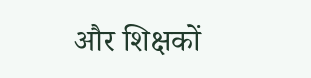और शिक्षकों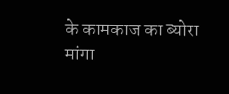के कामकाज का ब्योरा मांगा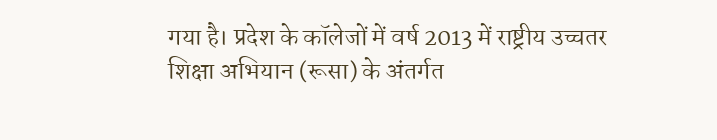गया है। प्रदेश के कॉलेजों में वर्ष 2013 में राष्ट्रीय उच्चतर शिक्षा अभियान (रूसा) के अंतर्गत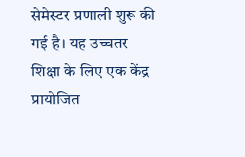सेमेस्टर प्रणाली शुरू की गई है। यह उच्चतर शिक्षा के लिए एक केंद्र प्रायोजित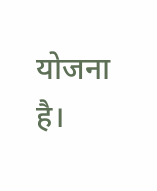योजना है।